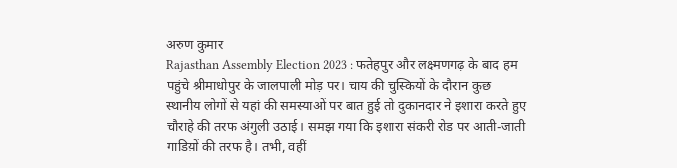अरुण कुमार
Rajasthan Assembly Election 2023 : फतेहपुर और लक्ष्मणगढ़ के बाद हम पहुंचे श्रीमाधोपुर के जालपाली मोड़ पर। चाय की चुस्कियों के दौरान कुछ स्थानीय लोगों से यहां की समस्याओं पर बात हुई तो दुकानदार ने इशारा करते हुए चौराहे की तरफ अंगुली उठाई। समझ गया कि इशारा संकरी रोड पर आती-जाती गाडिय़ों की तरफ है। तभी, वहीं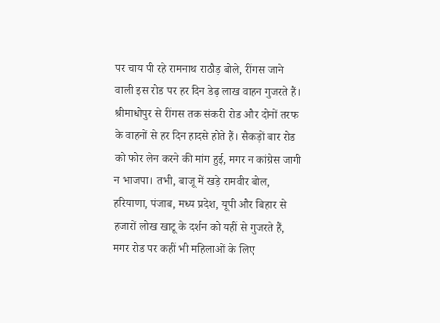पर चाय पी रहे रामनाथ राठौड़ बोले, रींगस जाने वाली इस रोड पर हर दिन डेढ़ लाख वाहन गुजरते हैं। श्रीमाधोपुर से रींगस तक संकरी रोड और दोनों तरफ के वाहनों से हर दिन हादसे होते हैं। सैकड़ों बार रोड को फोर लेन करने की मांग हुई, मगर न कांग्रेस जागी न भाजपा। तभी, बाजू में खड़े रामवीर बोल, हरियाणा, पंजाब, मध्य प्रदेश, यूपी और बिहार से हजारों लोख खाटू के दर्शन को यहीं से गुजरते हैं, मगर रोड पर कहीं भी महिलाओं के लिए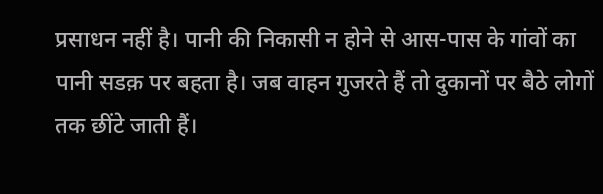प्रसाधन नहीं है। पानी की निकासी न होने से आस-पास के गांवों का पानी सडक़ पर बहता है। जब वाहन गुजरते हैं तो दुकानों पर बैठे लोगों तक छींटे जाती हैं।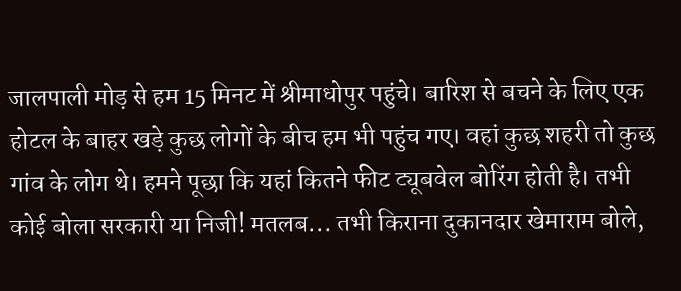जालपाली मोड़ से हम 15 मिनट में श्रीमाधोपुर पहुंचे। बारिश से बचने के लिए एक होटल के बाहर खड़े कुछ लोगों के बीच हम भी पहुंच गए। वहां कुछ शहरी तो कुछ गांव के लोग थे। हमने पूछा कि यहां कितने फीट ट्यूबवेल बोरिंग होती है। तभी कोई बोला सरकारी या निजी! मतलब... तभी किराना दुकानदार खेमाराम बोले,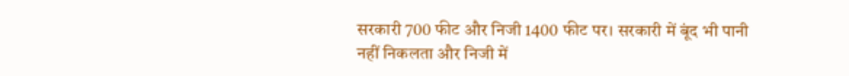सरकारी 700 फीट और निजी 1400 फीट पर। सरकारी में बूंद भी पानी नहीं निकलता और निजी में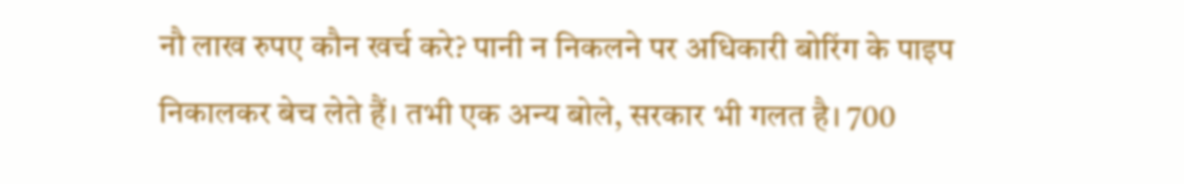नौ लाख रुपए कौन खर्च करे? पानी न निकलने पर अधिकारी बोरिंग के पाइप निकालकर बेच लेते हैं। तभी एक अन्य बोले, सरकार भी गलत है। 700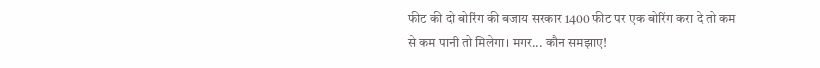फीट की दो बोरिंग की बजाय सरकार 1400 फीट पर एक बोरिंग करा दे तो कम से कम पानी तो मिलेगा। मगर... कौन समझाए!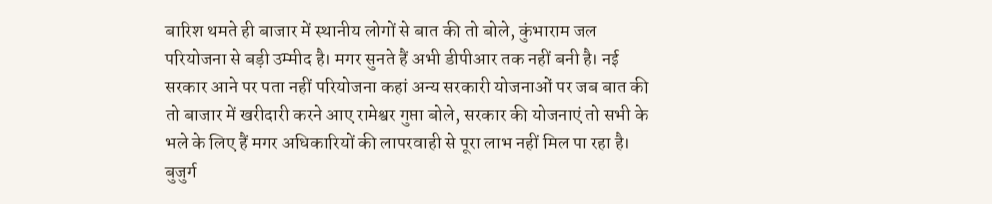बारिश थमते ही बाजार में स्थानीय लोगों से बात की तो बोले, कुंभाराम जल परियोजना से बड़ी उम्मीद है। मगर सुनते हैं अभी डीपीआर तक नहीं बनी है। नई सरकार आने पर पता नहीं परियोजना कहां अन्य सरकारी योजनाओं पर जब बात की तो बाजार में खरीदारी करने आए रामेश्वर गुप्ता बोले, सरकार की योजनाएं तो सभी के भले के लिए हैं मगर अधिकारियों की लापरवाही से पूरा लाभ नहीं मिल पा रहा है। बुजुर्ग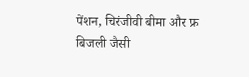पेंशन, चिरंजीवी बीमा और फ्र बिजली जैसी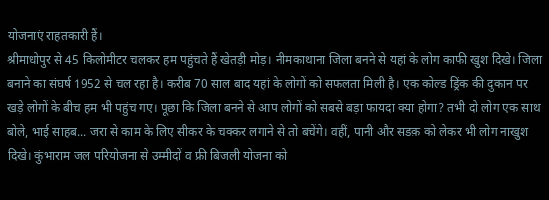योजनाएं राहतकारी हैं।
श्रीमाधोपुर से 45 किलोमीटर चलकर हम पहुंचते हैं खेतड़ी मोड़। नीमकाथाना जिला बनने से यहां के लोग काफी खुश दिखे। जिला बनाने का संघर्ष 1952 से चल रहा है। करीब 70 साल बाद यहां के लोगों को सफलता मिली है। एक कोल्ड ड्रिंक की दुकान पर खड़े लोगों के बीच हम भी पहुंच गए। पूछा कि जिला बनने से आप लोगों को सबसे बड़ा फायदा क्या होगा? तभी दो लोग एक साथ बोले, भाई साहब... जरा से काम के लिए सीकर के चक्कर लगाने से तो बचेंगे। वहीं, पानी और सडक़ को लेकर भी लोग नाखुश दिखे। कुंभाराम जल परियोजना से उम्मीदों व फ्री बिजली योजना को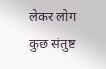लेकर लोग कुछ संतुष्ट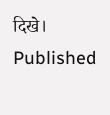दिखे।
Published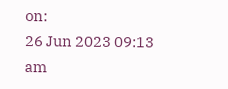on:
26 Jun 2023 09:13 am